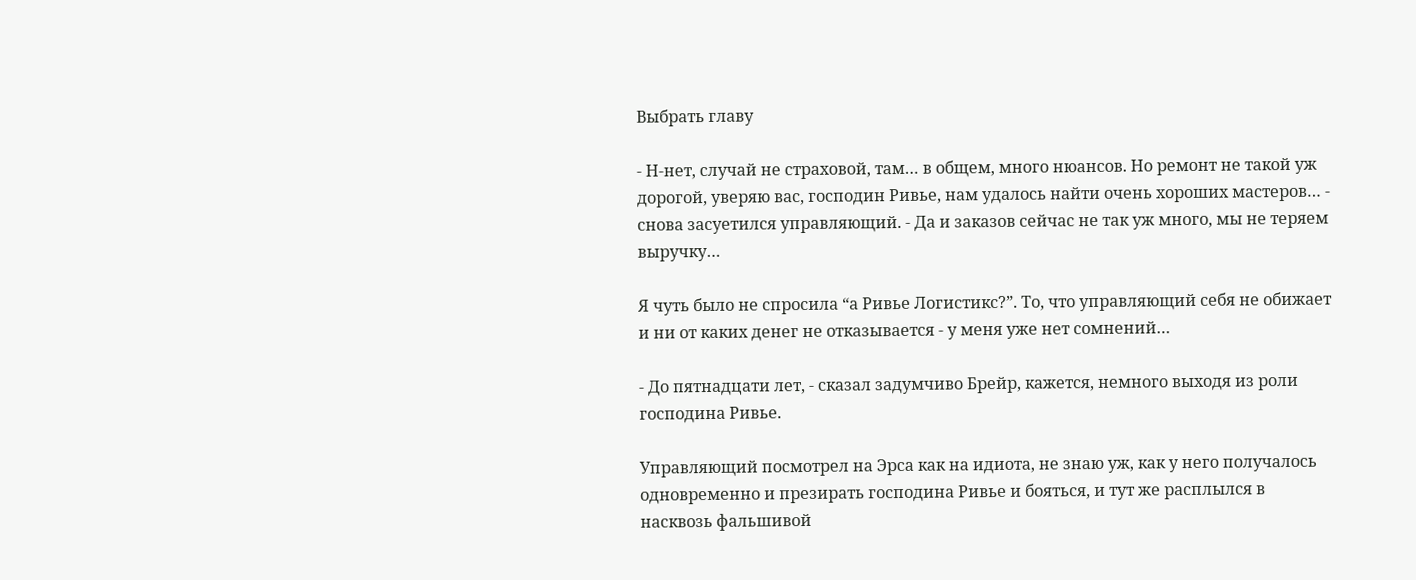Выбрать главу

- Н-нет, случай не страховой, там… в общем, много нюансов. Но ремонт не такой уж дорогой, уверяю вас, господин Ривье, нам удалось найти очень хороших мастеров… - снова засуетился управляющий. - Да и заказов сейчас не так уж много, мы не теряем выручку…

Я чуть было не спросила “а Ривье Логистикс?”. То, что управляющий себя не обижает и ни от каких денег не отказывается - у меня уже нет сомнений…

- До пятнадцати лет, - сказал задумчиво Брейр, кажется, немного выходя из роли господина Ривье.

Управляющий посмотрел на Эрса как на идиота, не знаю уж, как у него получалось одновременно и презирать господина Ривье и бояться, и тут же расплылся в насквозь фальшивой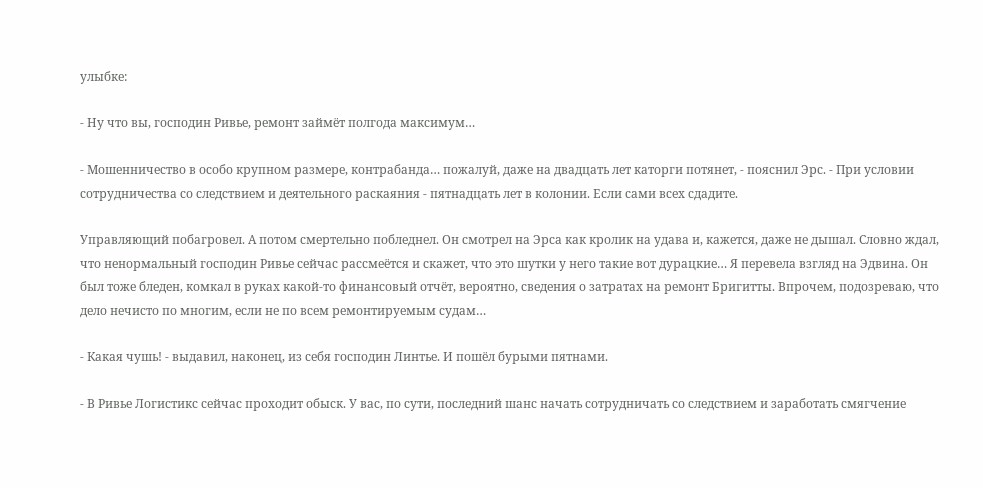улыбке:

- Ну что вы, господин Ривье, ремонт займёт полгода максимум…

- Мошенничество в особо крупном размере, контрабанда… пожалуй, даже на двадцать лет каторги потянет, - пояснил Эрс. - При условии сотрудничества со следствием и деятельного раскаяния - пятнадцать лет в колонии. Если сами всех сдадите.

Управляющий побагровел. А потом смертельно побледнел. Он смотрел на Эрса как кролик на удава и, кажется, даже не дышал. Словно ждал, что ненормальный господин Ривье сейчас рассмеётся и скажет, что это шутки у него такие вот дурацкие… Я перевела взгляд на Эдвина. Он был тоже бледен, комкал в руках какой-то финансовый отчёт, вероятно, сведения о затратах на ремонт Бригитты. Впрочем, подозреваю, что дело нечисто по многим, если не по всем ремонтируемым судам…

- Какая чушь! - выдавил, наконец, из себя господин Линтье. И пошёл бурыми пятнами.

- В Ривье Логистикс сейчас проходит обыск. У вас, по сути, последний шанс начать сотрудничать со следствием и заработать смягчение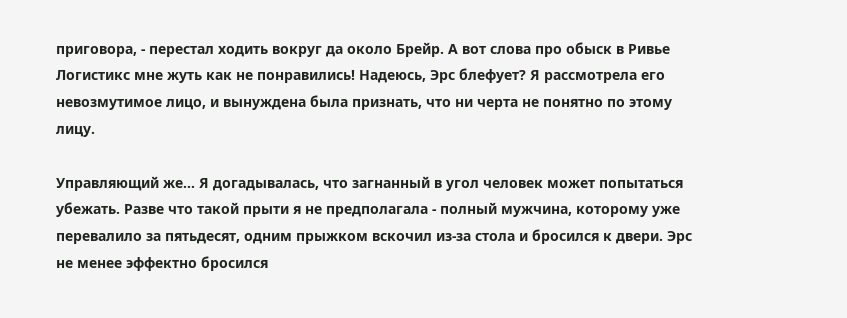приговора, - перестал ходить вокруг да около Брейр. А вот слова про обыск в Ривье Логистикс мне жуть как не понравились! Надеюсь, Эрс блефует? Я рассмотрела его невозмутимое лицо, и вынуждена была признать, что ни черта не понятно по этому лицу.

Управляющий же… Я догадывалась, что загнанный в угол человек может попытаться убежать. Разве что такой прыти я не предполагала - полный мужчина, которому уже перевалило за пятьдесят, одним прыжком вскочил из-за стола и бросился к двери. Эрс не менее эффектно бросился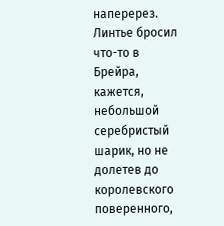наперерез. Линтье бросил что-то в Брейра, кажется, небольшой серебристый шарик, но не долетев до королевского поверенного,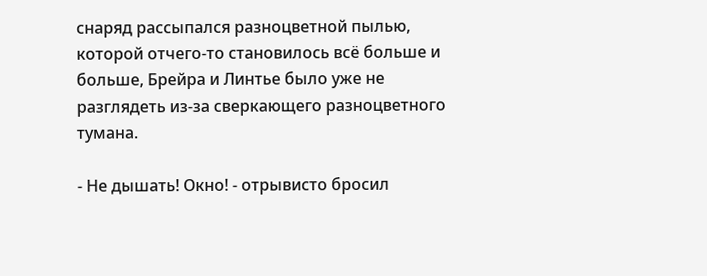снаряд рассыпался разноцветной пылью, которой отчего-то становилось всё больше и больше, Брейра и Линтье было уже не разглядеть из-за сверкающего разноцветного тумана.

- Не дышать! Окно! - отрывисто бросил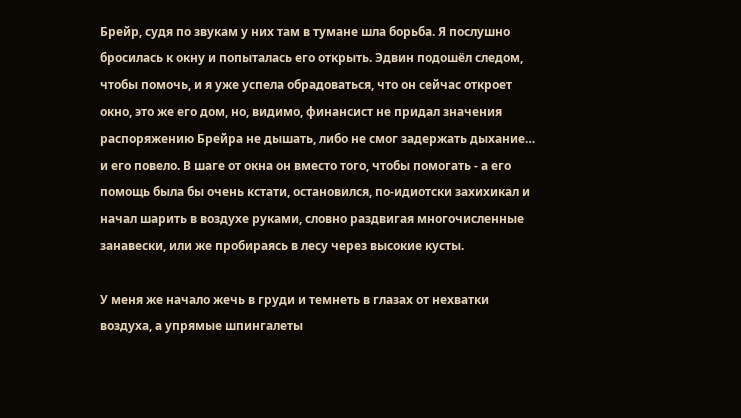Брейр, судя по звукам у них там в тумане шла борьба. Я послушно бросилась к окну и попыталась его открыть. Эдвин подошёл следом, чтобы помочь, и я уже успела обрадоваться, что он сейчас откроет окно, это же его дом, но, видимо, финансист не придал значения распоряжению Брейра не дышать, либо не смог задержать дыхание… и его повело. В шаге от окна он вместо того, чтобы помогать - а его помощь была бы очень кстати, остановился, по-идиотски захихикал и начал шарить в воздухе руками, словно раздвигая многочисленные занавески, или же пробираясь в лесу через высокие кусты.

У меня же начало жечь в груди и темнеть в глазах от нехватки воздуха, а упрямые шпингалеты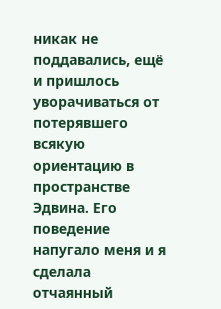никак не поддавались, ещё и пришлось уворачиваться от потерявшего всякую ориентацию в пространстве Эдвина. Его поведение напугало меня и я сделала отчаянный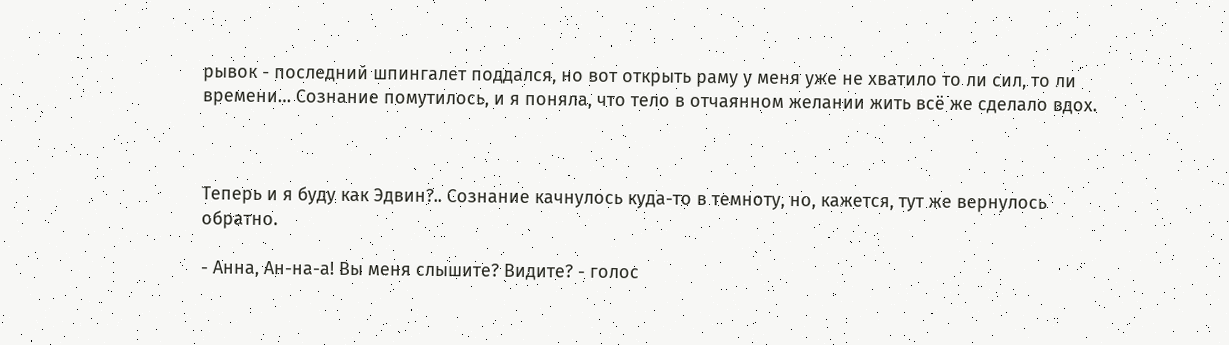рывок - последний шпингалет поддался, но вот открыть раму у меня уже не хватило то ли сил, то ли времени… Сознание помутилось, и я поняла, что тело в отчаянном желании жить всё же сделало вдох.



Теперь и я буду как Эдвин?.. Сознание качнулось куда-то в темноту, но, кажется, тут же вернулось обратно.

- Анна, Ан-на-а! Вы меня слышите? Видите? - голос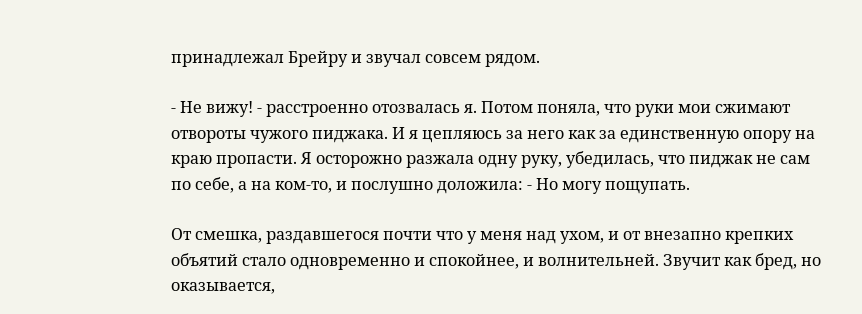принадлежал Брейру и звучал совсем рядом.

- Не вижу! - расстроенно отозвалась я. Потом поняла, что руки мои сжимают отвороты чужого пиджака. И я цепляюсь за него как за единственную опору на краю пропасти. Я осторожно разжала одну руку, убедилась, что пиджак не сам по себе, а на ком-то, и послушно доложила: - Но могу пощупать.

От смешка, раздавшегося почти что у меня над ухом, и от внезапно крепких объятий стало одновременно и спокойнее, и волнительней. Звучит как бред, но оказывается,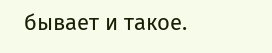бывает и такое.